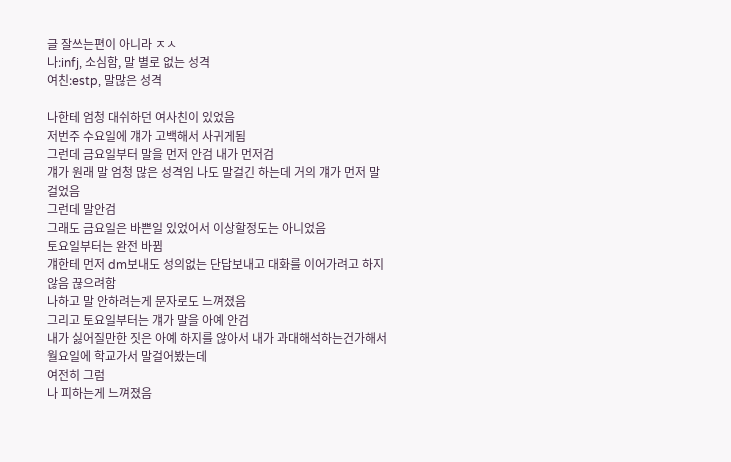글 잘쓰는편이 아니라 ㅈㅅ
나:infj, 소심함, 말 별로 없는 성격
여친:estp, 말많은 성격

나한테 엄청 대쉬하던 여사친이 있었음
저번주 수요일에 걔가 고백해서 사귀게됨
그런데 금요일부터 말을 먼저 안검 내가 먼저검
걔가 원래 말 엄청 많은 성격임 나도 말걸긴 하는데 거의 걔가 먼저 말걸었음
그런데 말안검
그래도 금요일은 바쁜일 있었어서 이상할정도는 아니었음
토요일부터는 완전 바뀜
걔한테 먼저 dm보내도 성의없는 단답보내고 대화를 이어가려고 하지 않음 끊으려함
나하고 말 안하려는게 문자로도 느껴졌음
그리고 토요일부터는 걔가 말을 아예 안검
내가 싫어질만한 짓은 아예 하지를 않아서 내가 과대해석하는건가해서 월요일에 학교가서 말걸어봤는데
여전히 그럼
나 피하는게 느껴졌음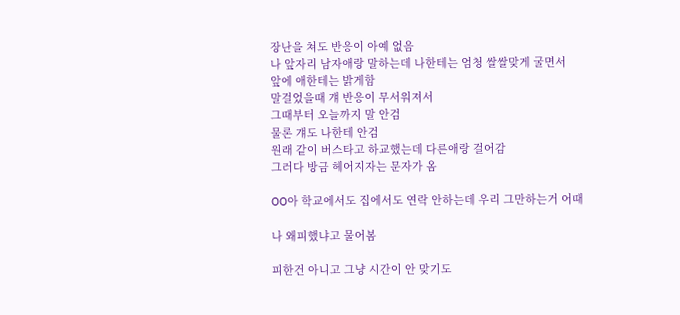장난을 쳐도 반응이 아예 없음
나 앞자리 남자애랑 말하는데 나한테는 엄청 쌀쌀맞게 굴면서
앞에 애한테는 밝게함
말걸었을때 걔 반응이 무서워져서
그때부터 오늘까지 말 안검
물론 걔도 나한테 안검
원래 같이 버스타고 하교했는데 다른애랑 걸어감
그러다 방금 헤어지자는 문자가 옴

OO아 학교에서도 집에서도 연락 안하는데 우리 그만하는거 어때

나 왜피했냐고 물어봄

피한건 아니고 그냥 시간이 안 맞기도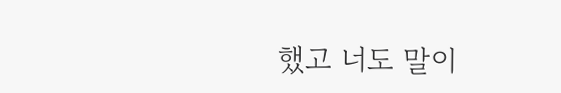했고 너도 말이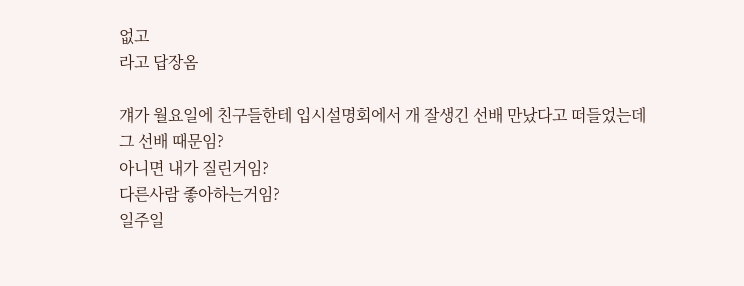없고
라고 답장옴

걔가 월요일에 친구들한테 입시설명회에서 개 잘생긴 선배 만났다고 떠들었는데
그 선배 때문임?
아니면 내가 질린거임?
다른사람 좋아하는거임?
일주일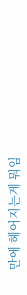만에 헤어지는게 뭐임